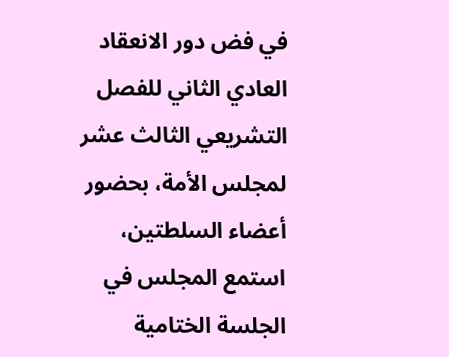في فض دور الانعقاد العادي الثاني للفصل التشريعي الثالث عشر لمجلس الأمة، بحضور أعضاء السلطتين، استمع المجلس في الجلسة الختامية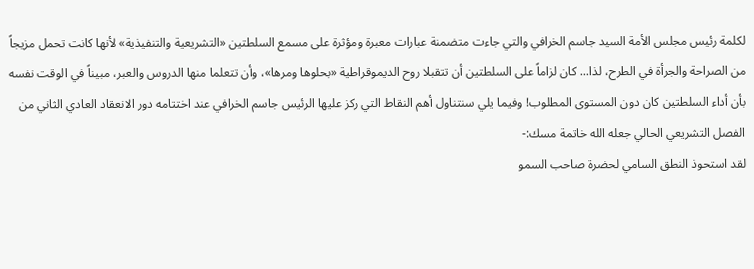لكلمة رئيس مجلس الأمة السيد جاسم الخرافي والتي جاءت متضمنة عبارات معبرة ومؤثرة على مسمع السلطتين «التشريعية والتنفيذية» لأنها كانت تحمل مزيجاً من الصراحة والجرأة في الطرح، لذا... كان لزاماً على السلطتين أن تتقبلا روح الديموقراطية «بحلوها ومرها»، وأن تتعلما منها الدروس والعبر، مبيناً في الوقت نفسه بأن أداء السلطتين كان دون المستوى المطلوب! وفيما يلي سنتناول أهم النقاط التي ركز عليها الرئيس جاسم الخرافي عند اختتامه دور الانعقاد العادي الثاني من الفصل التشريعي الحالي جعله الله خاتمة مسك:-
لقد استحوذ النطق السامي لحضرة صاحب السمو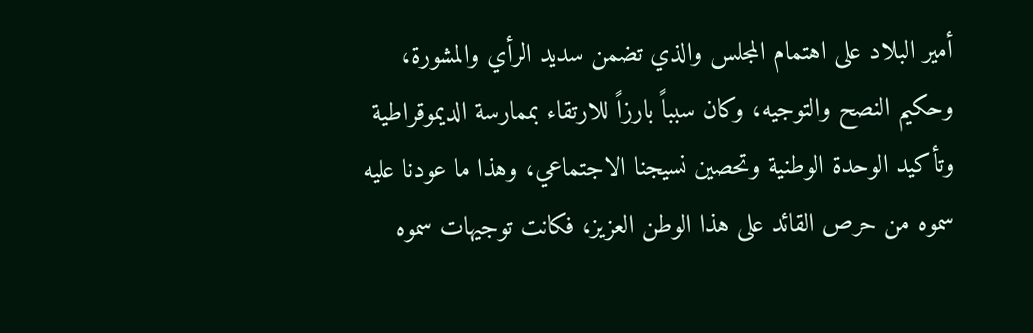أمير البلاد على اهتمام المجلس والذي تضمن سديد الرأي والمشورة، وحكيم النصح والتوجيه، وكان سبباً بارزاً للارتقاء بممارسة الديموقراطية وتأكيد الوحدة الوطنية وتحصين نسيجنا الاجتماعي، وهذا ما عودنا عليه سموه من حرص القائد على هذا الوطن العزيز، فكانت توجيهات سموه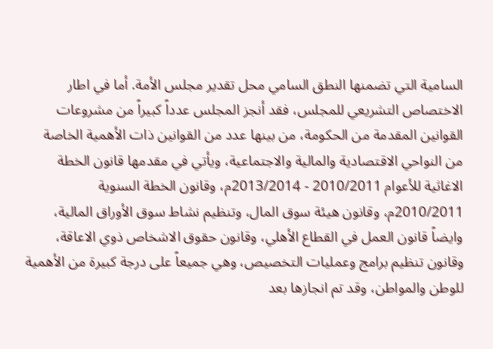السامية التي تضمنها النطق السامي محل تقدير مجلس الأمة. أما في اطار الاختصاص التشريعي للمجلس، فقد أنجز المجلس عدداً كبيراً من مشروعات القوانين المقدمة من الحكومة، من بينها عدد من القوانين ذات الأهمية الخاصة من النواحي الاقتصادية والمالية والاجتماعية، ويأتي في مقدمها قانون الخطة الاغاثية للأعوام 2010/2011 - 2013/2014م، وقانون الخطة السنوية 2010/2011م، وقانون هيئة سوق المال، وتنظيم نشاط سوق الأوراق المالية، وايضاً قانون العمل في القطاع الأهلي، وقانون حقوق الاشخاص ذوي الاعاقة، وقانون تنظيم برامج وعمليات التخصيص، وهي جميعاً على درجة كبيرة من الأهمية للوطن والمواطن، وقد تم انجازها بعد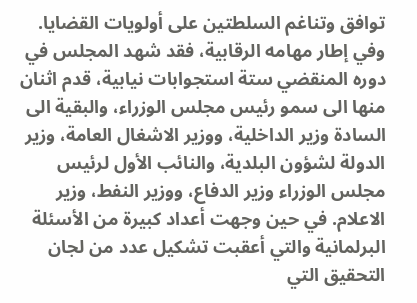توافق وتناغم السلطتين على أولويات القضايا. وفي إطار مهامه الرقابية، فقد شهد المجلس في دوره المنقضي ستة استجوابات نيابية، قدم اثنان منها الى سمو رئيس مجلس الوزراء، والبقية الى السادة وزير الداخلية، ووزير الاشغال العامة، وزير الدولة لشؤون البلدية، والنائب الأول لرئيس مجلس الوزراء وزير الدفاع، ووزير النفط، وزير الاعلام. في حين وجهت أعداد كبيرة من الأسئلة البرلمانية والتي أعقبت تشكيل عدد من لجان التحقيق التي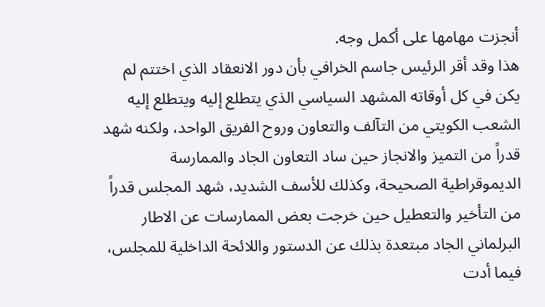أنجزت مهامها على أكمل وجه.
هذا وقد أقر الرئيس جاسم الخرافي بأن دور الانعقاد الذي اختتم لم يكن في كل أوقاته المشهد السياسي الذي يتطلع إليه ويتطلع إليه الشعب الكويتي من التآلف والتعاون وروح الفريق الواحد، ولكنه شهد قدراً من التميز والانجاز حين ساد التعاون الجاد والممارسة الديموقراطية الصحيحة، وكذلك للأسف الشديد، شهد المجلس قدراً من التأخير والتعطيل حين خرجت بعض الممارسات عن الاطار البرلماني الجاد مبتعدة بذلك عن الدستور واللائحة الداخلية للمجلس، فيما أدت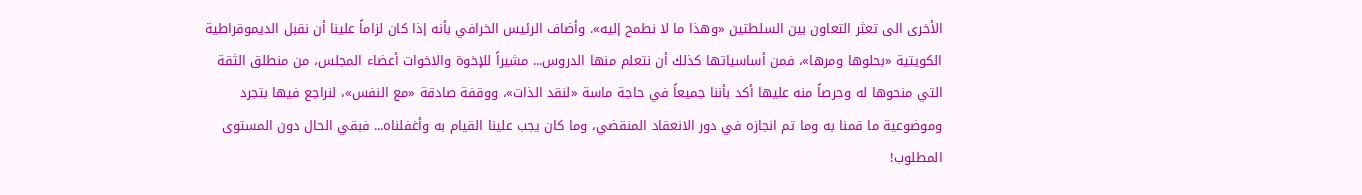الأخرى الى تعثر التعاون بين السلطتين «وهذا ما لا نطمح إليه». وأضاف الرئيس الخرافي بأنه إذا كان لزاماً علينا أن نقبل الديموقراطية الكويتية «بحلوها ومرها»، فمن أساسياتها كذلك أن نتعلم منها الدروس... مشيراً للإخوة والاخوات أعضاء المجلس، من منطلق الثقة التي منحوها له وحرصاً منه عليها أكد بأننا جميعاً في حاجة ماسة «لنقد الذات»، ووقفة صادقة «مع النفس»، لنراجع فيها بتجرد وموضوعية ما قمنا به وما تم انجازه في دور الانعقاد المنقضي، وما كان يجب علينا القيام به وأغفلناه... فبقي الحال دون المستوى المطلوب!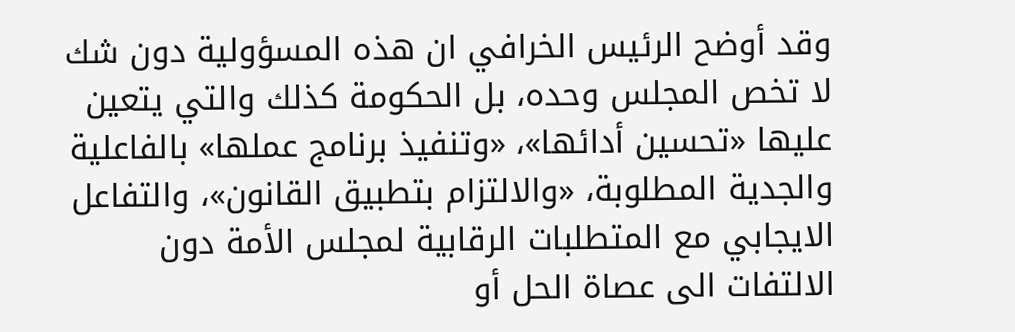وقد أوضح الرئيس الخرافي ان هذه المسؤولية دون شك لا تخص المجلس وحده، بل الحكومة كذلك والتي يتعين عليها «تحسين أدائها»، «وتنفيذ برنامج عملها» بالفاعلية والجدية المطلوبة، «والالتزام بتطبيق القانون»، والتفاعل الايجابي مع المتطلبات الرقابية لمجلس الأمة دون الالتفات الى عصاة الحل أو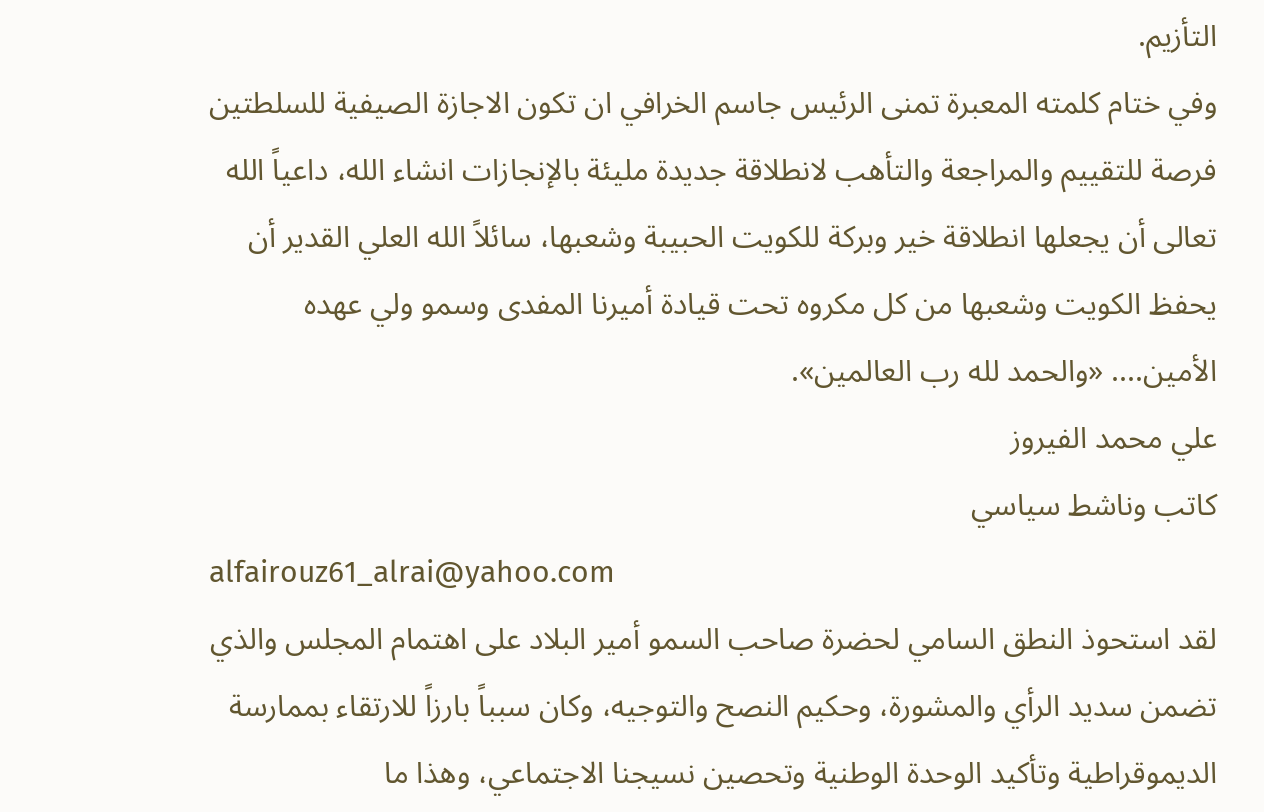التأزيم.
وفي ختام كلمته المعبرة تمنى الرئيس جاسم الخرافي ان تكون الاجازة الصيفية للسلطتين فرصة للتقييم والمراجعة والتأهب لانطلاقة جديدة مليئة بالإنجازات انشاء الله، داعياً الله تعالى أن يجعلها انطلاقة خير وبركة للكويت الحبيبة وشعبها، سائلاً الله العلي القدير أن يحفظ الكويت وشعبها من كل مكروه تحت قيادة أميرنا المفدى وسمو ولي عهده الأمين.... «والحمد لله رب العالمين».
علي محمد الفيروز
كاتب وناشط سياسي
alfairouz61_alrai@yahoo.com
لقد استحوذ النطق السامي لحضرة صاحب السمو أمير البلاد على اهتمام المجلس والذي تضمن سديد الرأي والمشورة، وحكيم النصح والتوجيه، وكان سبباً بارزاً للارتقاء بممارسة الديموقراطية وتأكيد الوحدة الوطنية وتحصين نسيجنا الاجتماعي، وهذا ما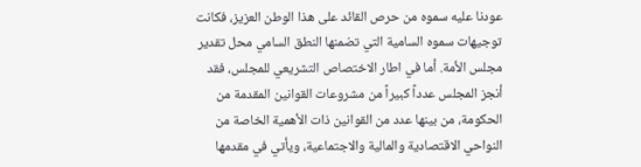عودنا عليه سموه من حرص القائد على هذا الوطن العزيز، فكانت توجيهات سموه السامية التي تضمنها النطق السامي محل تقدير مجلس الأمة. أما في اطار الاختصاص التشريعي للمجلس، فقد أنجز المجلس عدداً كبيراً من مشروعات القوانين المقدمة من الحكومة، من بينها عدد من القوانين ذات الأهمية الخاصة من النواحي الاقتصادية والمالية والاجتماعية، ويأتي في مقدمها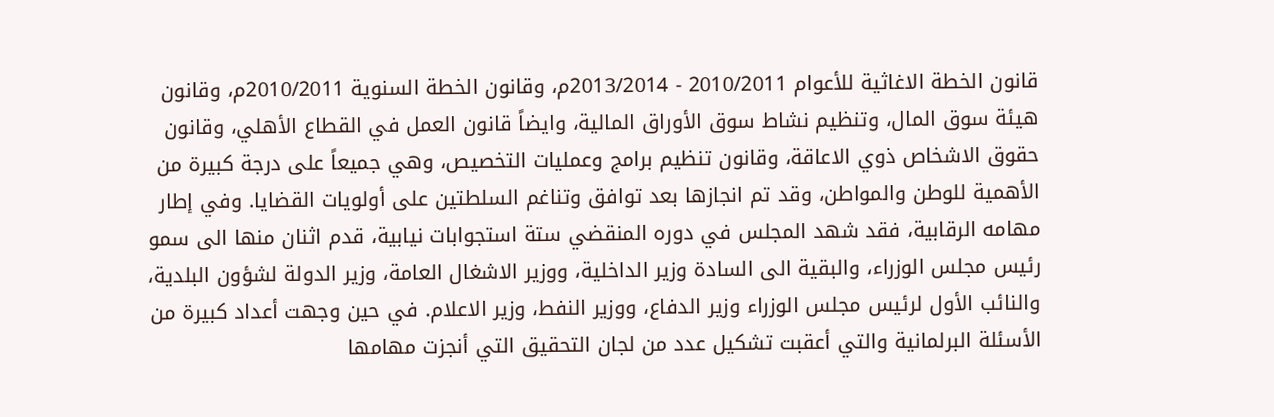قانون الخطة الاغاثية للأعوام 2010/2011 - 2013/2014م، وقانون الخطة السنوية 2010/2011م، وقانون هيئة سوق المال، وتنظيم نشاط سوق الأوراق المالية، وايضاً قانون العمل في القطاع الأهلي، وقانون حقوق الاشخاص ذوي الاعاقة، وقانون تنظيم برامج وعمليات التخصيص، وهي جميعاً على درجة كبيرة من الأهمية للوطن والمواطن، وقد تم انجازها بعد توافق وتناغم السلطتين على أولويات القضايا. وفي إطار مهامه الرقابية، فقد شهد المجلس في دوره المنقضي ستة استجوابات نيابية، قدم اثنان منها الى سمو رئيس مجلس الوزراء، والبقية الى السادة وزير الداخلية، ووزير الاشغال العامة، وزير الدولة لشؤون البلدية، والنائب الأول لرئيس مجلس الوزراء وزير الدفاع، ووزير النفط، وزير الاعلام. في حين وجهت أعداد كبيرة من الأسئلة البرلمانية والتي أعقبت تشكيل عدد من لجان التحقيق التي أنجزت مهامها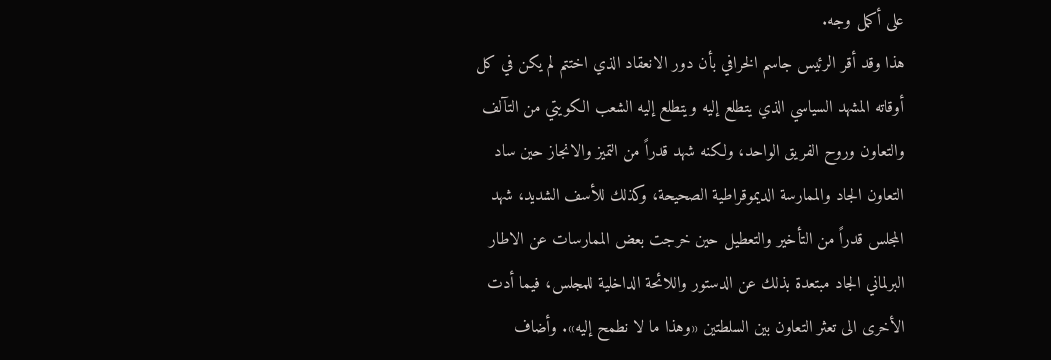على أكمل وجه.
هذا وقد أقر الرئيس جاسم الخرافي بأن دور الانعقاد الذي اختتم لم يكن في كل أوقاته المشهد السياسي الذي يتطلع إليه ويتطلع إليه الشعب الكويتي من التآلف والتعاون وروح الفريق الواحد، ولكنه شهد قدراً من التميز والانجاز حين ساد التعاون الجاد والممارسة الديموقراطية الصحيحة، وكذلك للأسف الشديد، شهد المجلس قدراً من التأخير والتعطيل حين خرجت بعض الممارسات عن الاطار البرلماني الجاد مبتعدة بذلك عن الدستور واللائحة الداخلية للمجلس، فيما أدت الأخرى الى تعثر التعاون بين السلطتين «وهذا ما لا نطمح إليه». وأضاف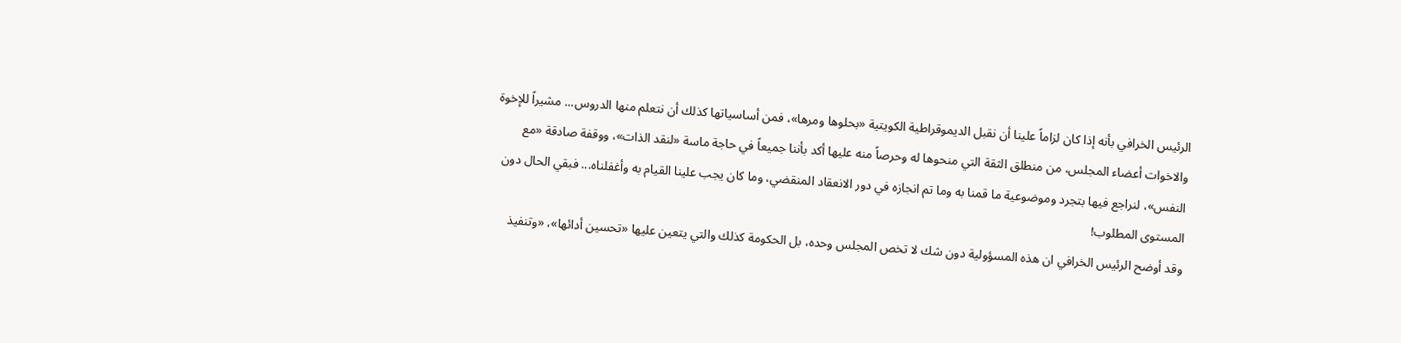الرئيس الخرافي بأنه إذا كان لزاماً علينا أن نقبل الديموقراطية الكويتية «بحلوها ومرها»، فمن أساسياتها كذلك أن نتعلم منها الدروس... مشيراً للإخوة والاخوات أعضاء المجلس، من منطلق الثقة التي منحوها له وحرصاً منه عليها أكد بأننا جميعاً في حاجة ماسة «لنقد الذات»، ووقفة صادقة «مع النفس»، لنراجع فيها بتجرد وموضوعية ما قمنا به وما تم انجازه في دور الانعقاد المنقضي، وما كان يجب علينا القيام به وأغفلناه... فبقي الحال دون المستوى المطلوب!
وقد أوضح الرئيس الخرافي ان هذه المسؤولية دون شك لا تخص المجلس وحده، بل الحكومة كذلك والتي يتعين عليها «تحسين أدائها»، «وتنفيذ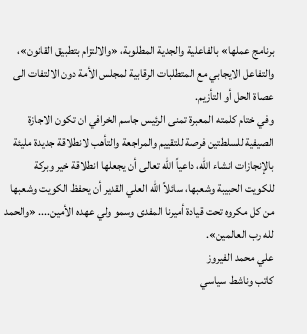برنامج عملها» بالفاعلية والجدية المطلوبة، «والالتزام بتطبيق القانون»، والتفاعل الايجابي مع المتطلبات الرقابية لمجلس الأمة دون الالتفات الى عصاة الحل أو التأزيم.
وفي ختام كلمته المعبرة تمنى الرئيس جاسم الخرافي ان تكون الاجازة الصيفية للسلطتين فرصة للتقييم والمراجعة والتأهب لانطلاقة جديدة مليئة بالإنجازات انشاء الله، داعياً الله تعالى أن يجعلها انطلاقة خير وبركة للكويت الحبيبة وشعبها، سائلاً الله العلي القدير أن يحفظ الكويت وشعبها من كل مكروه تحت قيادة أميرنا المفدى وسمو ولي عهده الأمين.... «والحمد لله رب العالمين».
علي محمد الفيروز
كاتب وناشط سياسي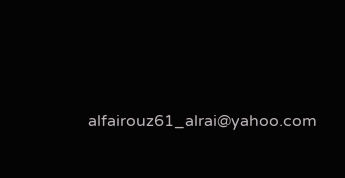alfairouz61_alrai@yahoo.com